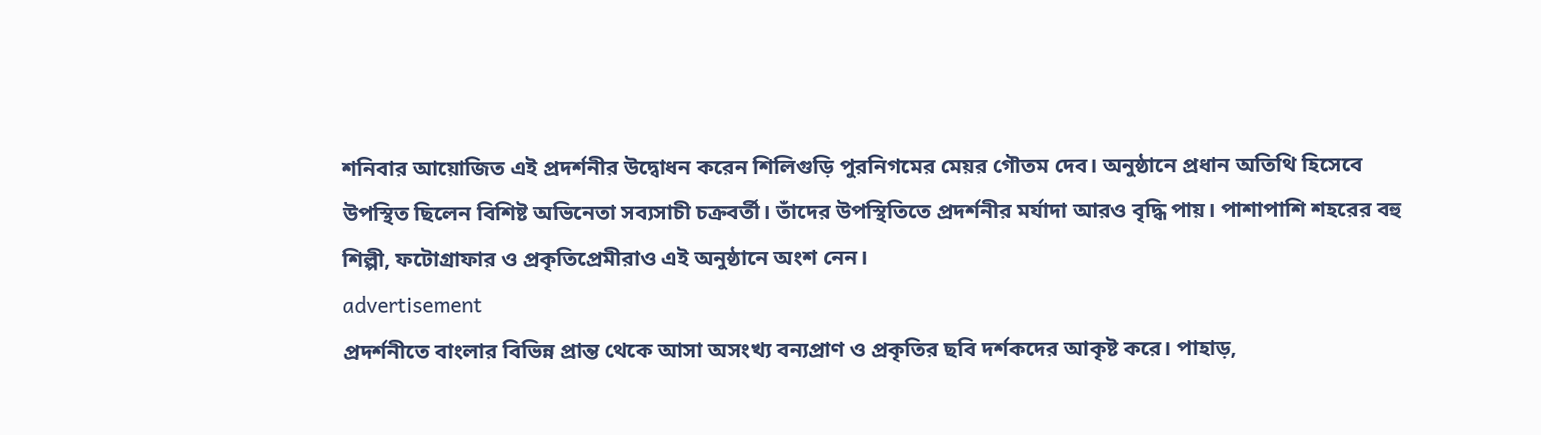শনিবার আয়োজিত এই প্রদর্শনীর উদ্বোধন করেন শিলিগুড়ি পুরনিগমের মেয়র গৌতম দেব। অনুষ্ঠানে প্রধান অতিথি হিসেবে উপস্থিত ছিলেন বিশিষ্ট অভিনেতা সব্যসাচী চক্রবর্তী। তাঁদের উপস্থিতিতে প্রদর্শনীর মর্যাদা আরও বৃদ্ধি পায়। পাশাপাশি শহরের বহু শিল্পী, ফটোগ্রাফার ও প্রকৃতিপ্রেমীরাও এই অনুষ্ঠানে অংশ নেন।
advertisement
প্রদর্শনীতে বাংলার বিভিন্ন প্রান্ত থেকে আসা অসংখ্য বন্যপ্রাণ ও প্রকৃতির ছবি দর্শকদের আকৃষ্ট করে। পাহাড়,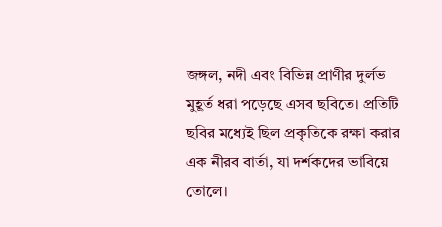জঙ্গল, নদী এবং বিভিন্ন প্রাণীর দুর্লভ মুহূর্ত ধরা পড়েছে এসব ছবিতে। প্রতিটি ছবির মধ্যেই ছিল প্রকৃতিকে রক্ষা করার এক নীরব বার্তা, যা দর্শকদের ভাবিয়ে তোলে।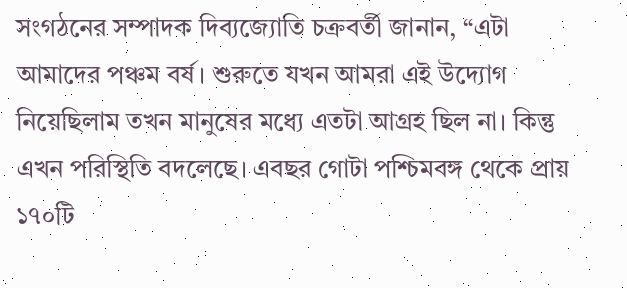সংগঠনের সম্পাদক দিব্যজ্যোতি চক্রবর্তী জানান, “এটা আমাদের পঞ্চম বর্ষ। শুরুতে যখন আমরা এই উদ্যোগ নিয়েছিলাম তখন মানুষের মধ্যে এতটা আগ্রহ ছিল না। কিন্তু এখন পরিস্থিতি বদলেছে। এবছর গোটা পশ্চিমবঙ্গ থেকে প্রায় ১৭০টি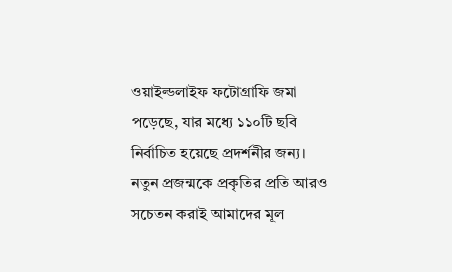ওয়াইল্ডলাইফ ফটোগ্রাফি জমা পড়েছে, যার মধ্যে ১১০টি ছবি নির্বাচিত হয়েছে প্রদর্শনীর জন্য। নতুন প্রজন্মকে প্রকৃতির প্রতি আরও সচেতন করাই আমাদের মূল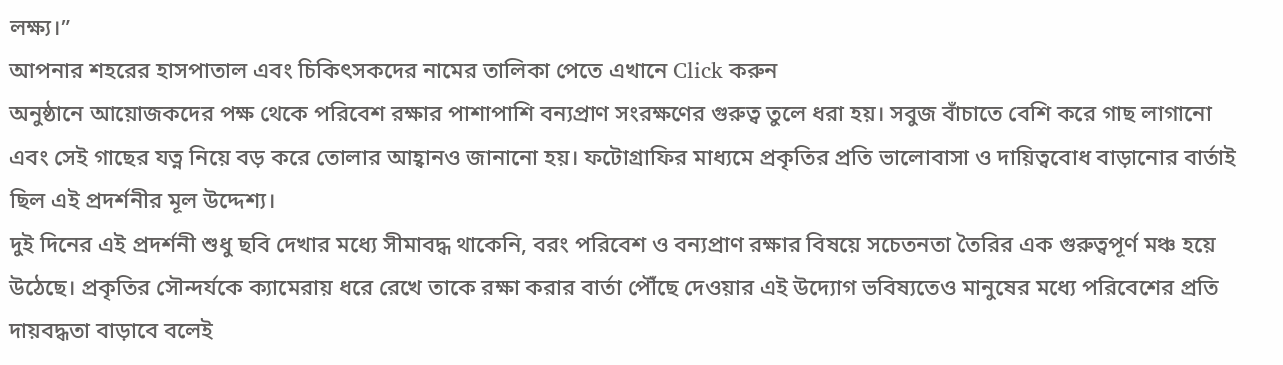লক্ষ্য।”
আপনার শহরের হাসপাতাল এবং চিকিৎসকদের নামের তালিকা পেতে এখানে Click করুন
অনুষ্ঠানে আয়োজকদের পক্ষ থেকে পরিবেশ রক্ষার পাশাপাশি বন্যপ্রাণ সংরক্ষণের গুরুত্ব তুলে ধরা হয়। সবুজ বাঁচাতে বেশি করে গাছ লাগানো এবং সেই গাছের যত্ন নিয়ে বড় করে তোলার আহ্বানও জানানো হয়। ফটোগ্রাফির মাধ্যমে প্রকৃতির প্রতি ভালোবাসা ও দায়িত্ববোধ বাড়ানোর বার্তাই ছিল এই প্রদর্শনীর মূল উদ্দেশ্য।
দুই দিনের এই প্রদর্শনী শুধু ছবি দেখার মধ্যে সীমাবদ্ধ থাকেনি, বরং পরিবেশ ও বন্যপ্রাণ রক্ষার বিষয়ে সচেতনতা তৈরির এক গুরুত্বপূর্ণ মঞ্চ হয়ে উঠেছে। প্রকৃতির সৌন্দর্যকে ক্যামেরায় ধরে রেখে তাকে রক্ষা করার বার্তা পৌঁছে দেওয়ার এই উদ্যোগ ভবিষ্যতেও মানুষের মধ্যে পরিবেশের প্রতি দায়বদ্ধতা বাড়াবে বলেই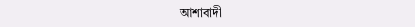আশাবাদী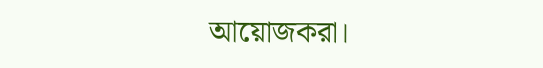আয়োজকরা।